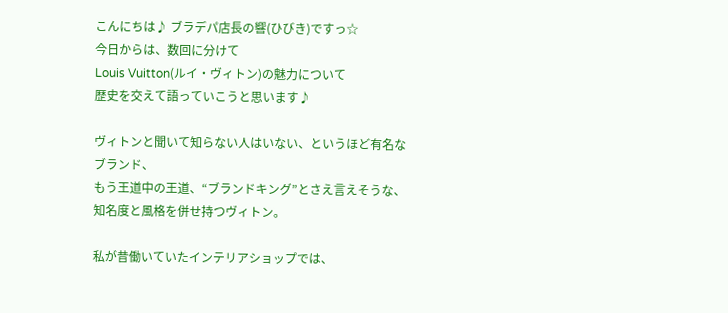こんにちは♪ ブラデパ店長の響(ひびき)ですっ☆
今日からは、数回に分けて
Louis Vuitton(ルイ・ヴィトン)の魅力について
歴史を交えて語っていこうと思います♪

ヴィトンと聞いて知らない人はいない、というほど有名なブランド、
もう王道中の王道、“ブランドキング”とさえ言えそうな、
知名度と風格を併せ持つヴィトン。

私が昔働いていたインテリアショップでは、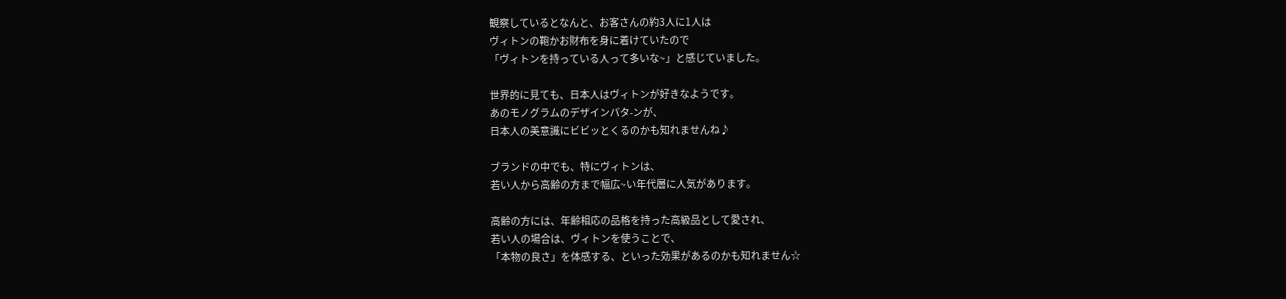観察しているとなんと、お客さんの約3人に1人は
ヴィトンの鞄かお財布を身に着けていたので
「ヴィトンを持っている人って多いな~」と感じていました。

世界的に見ても、日本人はヴィトンが好きなようです。
あのモノグラムのデザインパタ-ンが、
日本人の美意識にビビッとくるのかも知れませんね♪

ブランドの中でも、特にヴィトンは、
若い人から高齢の方まで幅広~い年代層に人気があります。

高齢の方には、年齢相応の品格を持った高級品として愛され、
若い人の場合は、ヴィトンを使うことで、
「本物の良さ」を体感する、といった効果があるのかも知れません☆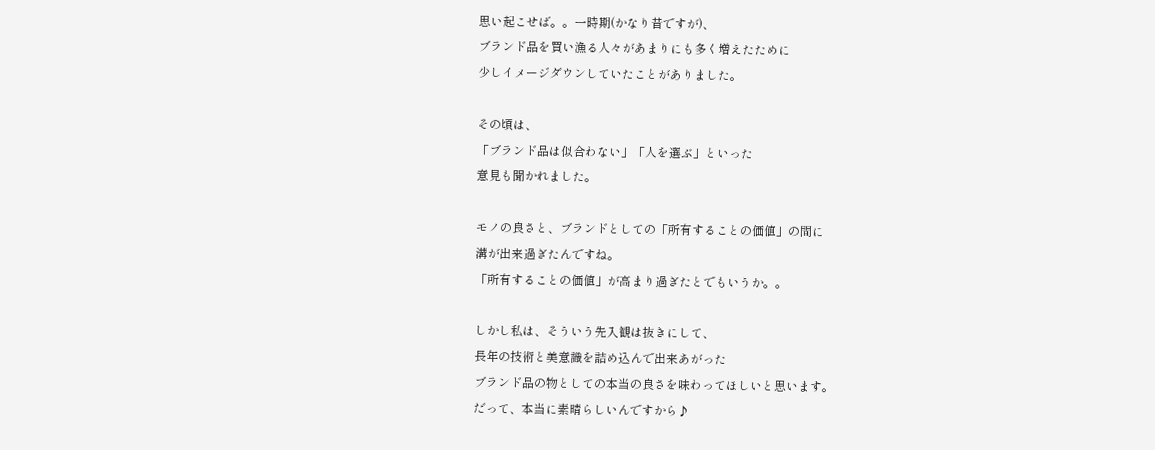思い起こせば。。一時期(かなり昔ですが)、
ブランド品を買い漁る人々があまりにも多く増えたために
少しイメージダウンしていたことがありました。

その頃は、
「ブランド品は似合わない」「人を選ぶ」といった
意見も聞かれました。

モノの良さと、ブランドとしての「所有することの価値」の間に
溝が出来過ぎたんですね。
「所有することの価値」が高まり過ぎたとでもいうか。。

しかし私は、そういう先入観は抜きにして、
長年の技術と美意識を詰め込んで出来あがった
ブランド品の物としての本当の良さを味わってほしいと思います。
だって、本当に素晴らしいんですから♪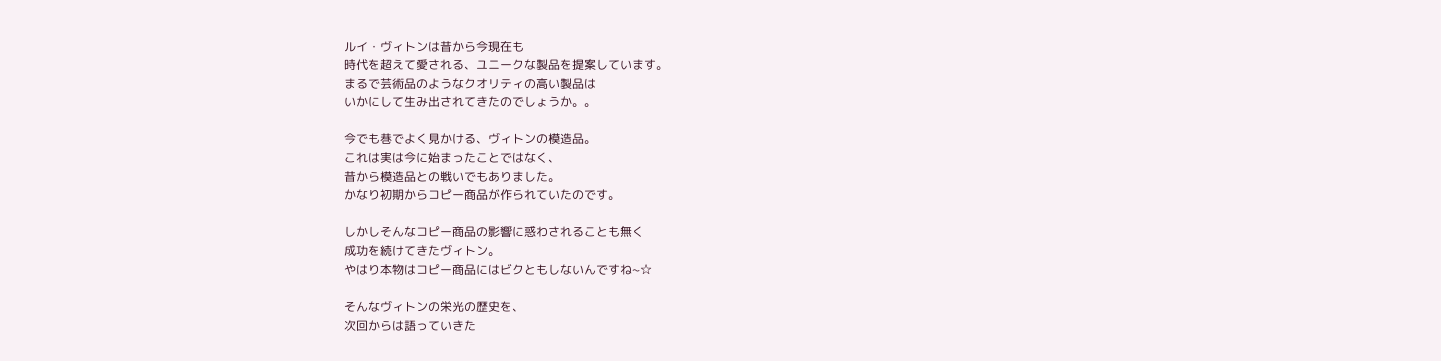ルイ・ヴィトンは昔から今現在も
時代を超えて愛される、ユニークな製品を提案しています。
まるで芸術品のようなクオリティの高い製品は
いかにして生み出されてきたのでしょうか。。

今でも巷でよく見かける、ヴィトンの模造品。
これは実は今に始まったことではなく、
昔から模造品との戦いでもありました。
かなり初期からコピー商品が作られていたのです。

しかしそんなコピー商品の影響に惑わされることも無く
成功を続けてきたヴィトン。
やはり本物はコピー商品にはビクともしないんですね~☆

そんなヴィトンの栄光の歴史を、
次回からは語っていきた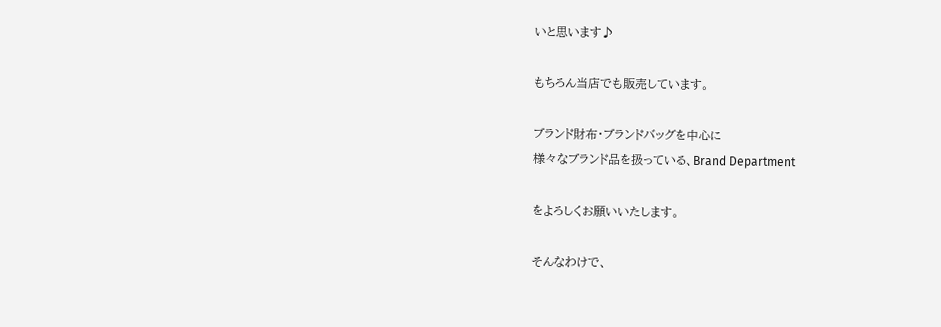いと思います♪

もちろん当店でも販売しています。

ブランド財布・ブランドバッグを中心に
様々なブランド品を扱っている、Brand Department

をよろしくお願いいたします。

そんなわけで、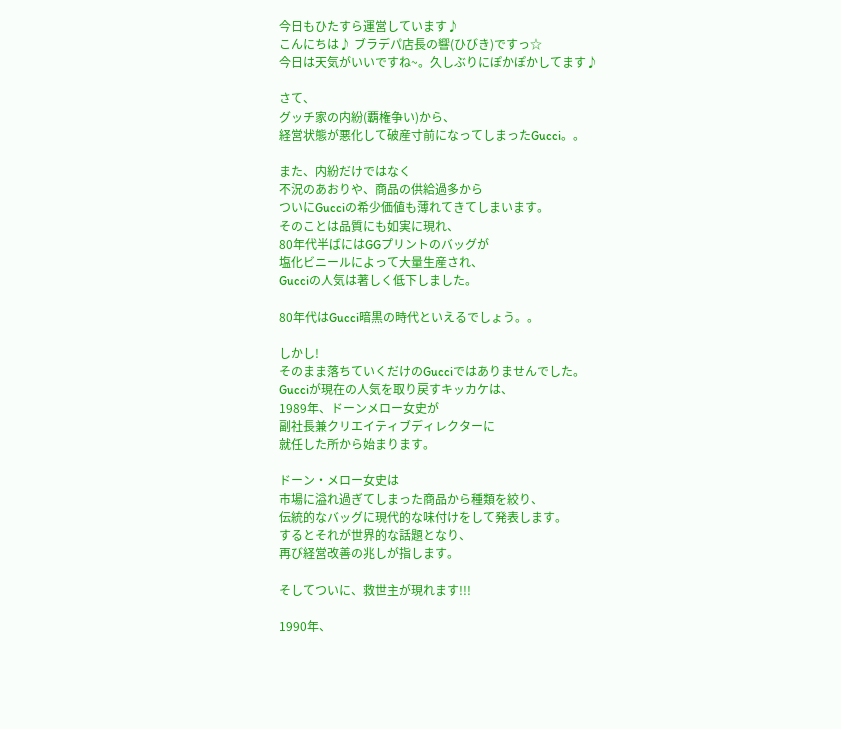今日もひたすら運営しています♪
こんにちは♪ ブラデパ店長の響(ひびき)ですっ☆
今日は天気がいいですね~。久しぶりにぽかぽかしてます♪

さて、
グッチ家の内紛(覇権争い)から、
経営状態が悪化して破産寸前になってしまったGucci。。

また、内紛だけではなく
不況のあおりや、商品の供給過多から
ついにGucciの希少価値も薄れてきてしまいます。
そのことは品質にも如実に現れ、
80年代半ばにはGGプリントのバッグが
塩化ビニールによって大量生産され、
Gucciの人気は著しく低下しました。

80年代はGucci暗黒の時代といえるでしょう。。

しかし!
そのまま落ちていくだけのGucciではありませんでした。
Gucciが現在の人気を取り戻すキッカケは、
1989年、ドーンメロー女史が
副社長兼クリエイティブディレクターに
就任した所から始まります。

ドーン・メロー女史は
市場に溢れ過ぎてしまった商品から種類を絞り、
伝統的なバッグに現代的な味付けをして発表します。
するとそれが世界的な話題となり、
再び経営改善の兆しが指します。

そしてついに、救世主が現れます!!!

1990年、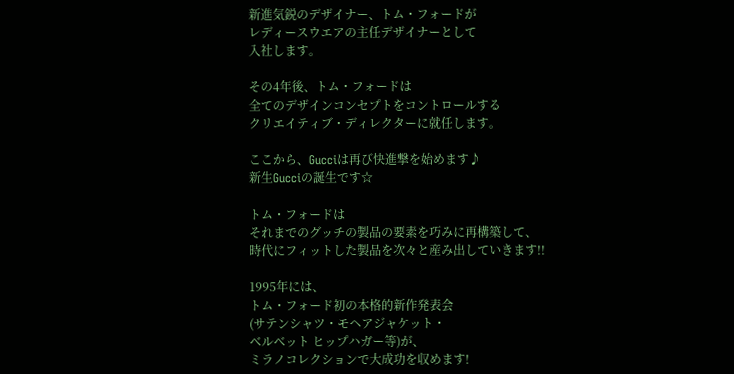新進気鋭のデザイナー、トム・フォードが
レディースウエアの主任デザイナーとして
入社します。

その4年後、トム・フォードは
全てのデザインコンセプトをコントロールする
クリエイティブ・ディレクターに就任します。

ここから、Gucciは再び快進撃を始めます♪
新生Gucciの誕生です☆

トム・フォードは
それまでのグッチの製品の要素を巧みに再構築して、
時代にフィットした製品を次々と産み出していきます!!

1995年には、
トム・フォード初の本格的新作発表会
(サテンシャツ・モヘアジャケット・
ベルベット ヒップハガー等)が、
ミラノコレクションで大成功を収めます!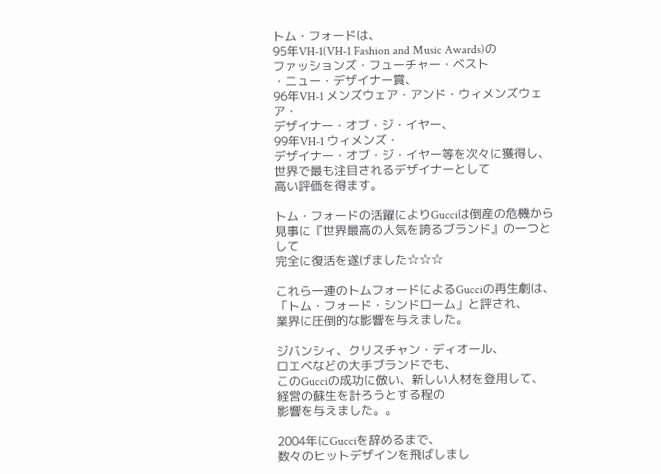トム・フォードは、
95年VH-1(VH-1 Fashion and Music Awards)の
ファッションズ・フューチャー・ベスト
・ニュー・デザイナー賞、
96年VH-1 メンズウェア・アンド・ウィメンズウェア・
デザイナー・オブ・ジ・イヤー、
99年VH-1 ウィメンズ・
デザイナー・オブ・ジ・イヤー等を次々に獲得し、
世界で最も注目されるデザイナーとして
高い評価を得ます。

トム・フォードの活躍によりGucciは倒産の危機から
見事に『世界最高の人気を誇るブランド』の一つとして
完全に復活を遂げました☆☆☆

これら一連のトムフォードによるGucciの再生劇は、
「トム・フォード・シンドローム」と評され、
業界に圧倒的な影響を与えました。

ジバンシィ、クリスチャン・ディオール、
ロエベなどの大手ブランドでも、
このGucciの成功に倣い、新しい人材を登用して、
経営の蘇生を計ろうとする程の
影響を与えました。。

2004年にGucciを辞めるまで、
数々のヒットデザインを飛ばしまし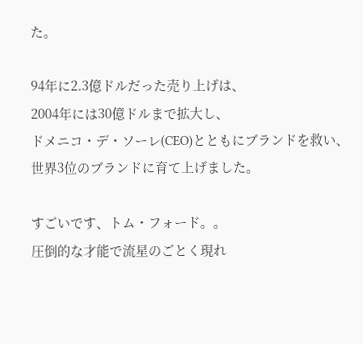た。

94年に2.3億ドルだった売り上げは、
2004年には30億ドルまで拡大し、
ドメニコ・デ・ソーレ(CEO)とともにブランドを救い、
世界3位のブランドに育て上げました。

すごいです、トム・フォード。。
圧倒的な才能で流星のごとく現れ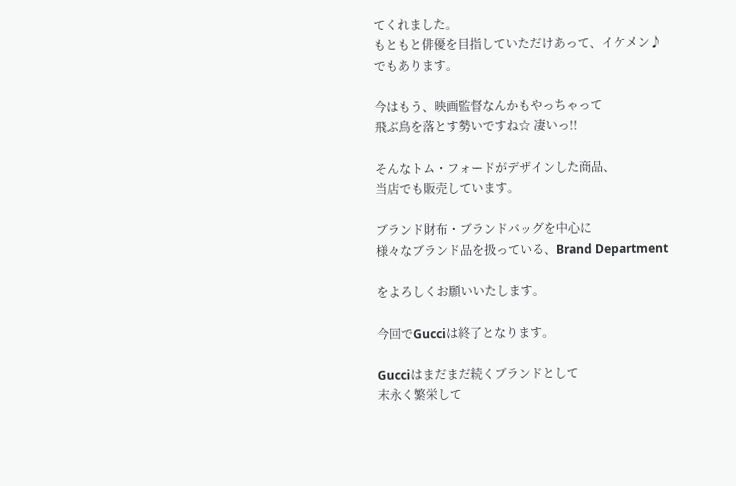てくれました。
もともと俳優を目指していただけあって、イケメン♪
でもあります。

今はもう、映画監督なんかもやっちゃって
飛ぶ鳥を落とす勢いですね☆ 凄いっ!!

そんなトム・フォードがデザインした商品、
当店でも販売しています。

ブランド財布・ブランドバッグを中心に
様々なブランド品を扱っている、Brand Department

をよろしくお願いいたします。

今回でGucciは終了となります。

Gucciはまだまだ続くブランドとして
末永く繁栄して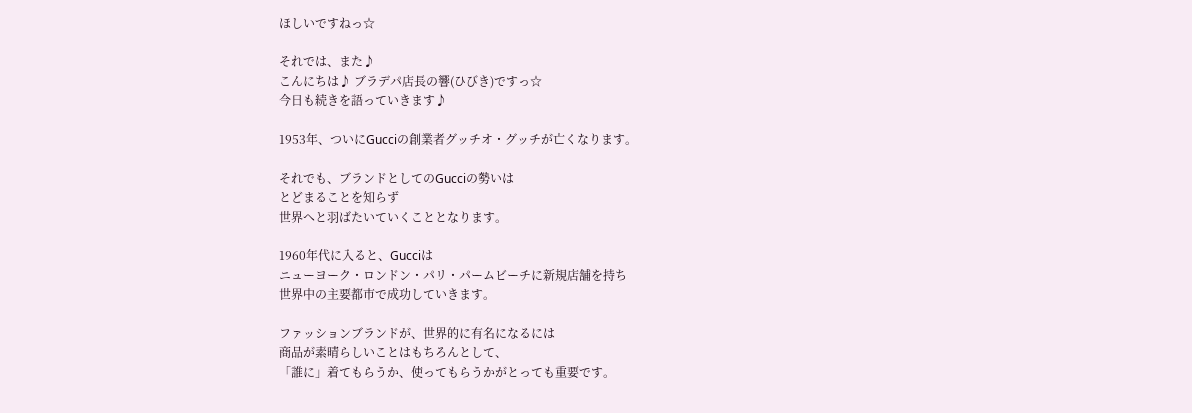ほしいですねっ☆

それでは、また♪
こんにちは♪ ブラデパ店長の響(ひびき)ですっ☆
今日も続きを語っていきます♪

1953年、ついにGucciの創業者グッチオ・グッチが亡くなります。

それでも、ブランドとしてのGucciの勢いは
とどまることを知らず
世界へと羽ばたいていくこととなります。

1960年代に入ると、Gucciは
ニューヨーク・ロンドン・パリ・パームビーチに新規店舗を持ち
世界中の主要都市で成功していきます。

ファッションブランドが、世界的に有名になるには
商品が素晴らしいことはもちろんとして、
「誰に」着てもらうか、使ってもらうかがとっても重要です。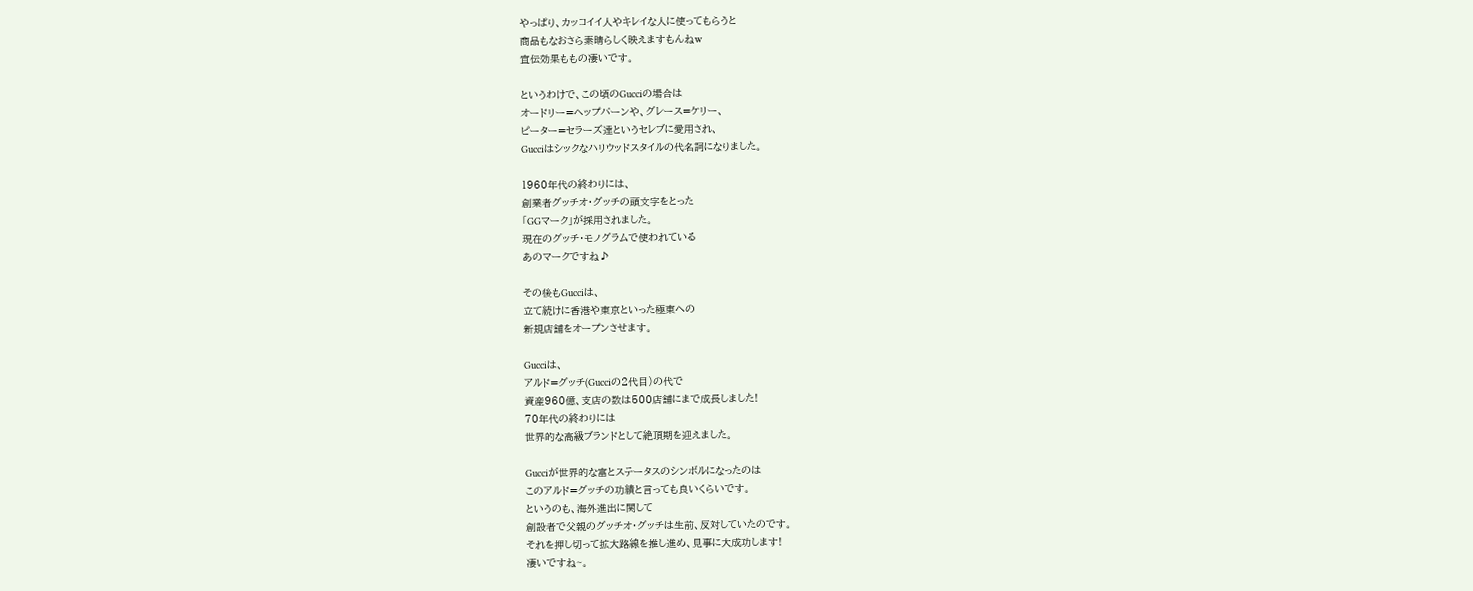やっぱり、カッコイイ人やキレイな人に使ってもらうと
商品もなおさら素晴らしく映えますもんねw
宣伝効果ももの凄いです。

というわけで、この頃のGucciの場合は
オードリー=ヘップバーンや、グレース=ケリー、
ピーター=セラーズ達というセレブに愛用され、
Gucciはシックなハリウッドスタイルの代名詞になりました。

1960年代の終わりには、
創業者グッチオ・グッチの頭文字をとった
「GGマーク」が採用されました。
現在のグッチ・モノグラムで使われている
あのマークですね♪

その後もGucciは、
立て続けに香港や東京といった極東への
新規店舗をオープンさせます。

Gucciは、
アルド=グッチ(Gucciの2代目)の代で
資産960億、支店の数は500店舗にまで成長しました!
70年代の終わりには
世界的な高級ブランドとして絶頂期を迎えました。

Gucciが世界的な富とステータスのシンボルになったのは
このアルド=グッチの功績と言っても良いくらいです。
というのも、海外進出に関して
創設者で父親のグッチオ・グッチは生前、反対していたのです。
それを押し切って拡大路線を推し進め、見事に大成功します!
凄いですね~。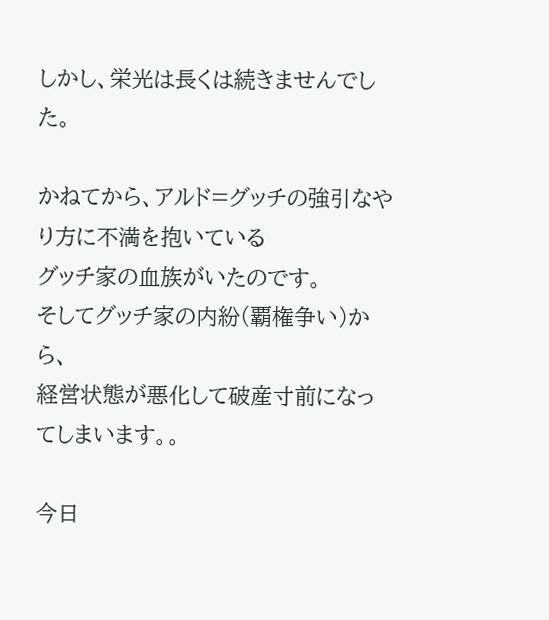しかし、栄光は長くは続きませんでした。

かねてから、アルド=グッチの強引なやり方に不満を抱いている
グッチ家の血族がいたのです。
そしてグッチ家の内紛(覇権争い)から、
経営状態が悪化して破産寸前になってしまいます。。

今日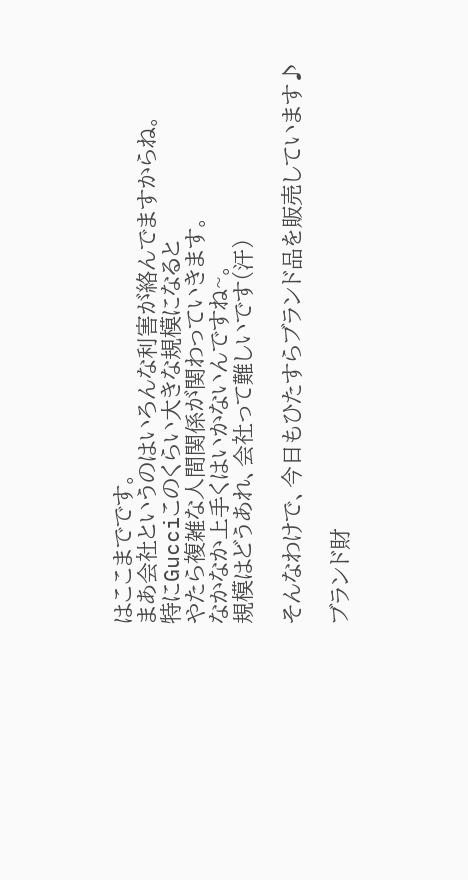はここまでです。
まあ会社というのはいろんな利害が絡んでますからね。
特にGucciこのくらい大きな規模になると
やたら複雑な人間関係が関わっていきます。
なかなか上手くはいかないんですね~。
規模はどうあれ、会社って難しいです(汗)

そんなわけで、今日もひたすらブランド品を販売しています♪

ブランド財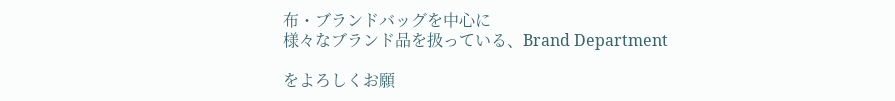布・ブランドバッグを中心に
様々なブランド品を扱っている、Brand Department

をよろしくお願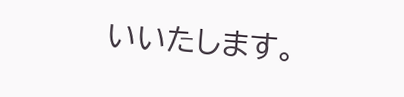いいたします。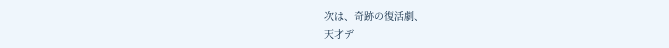次は、奇跡の復活劇、
天才デ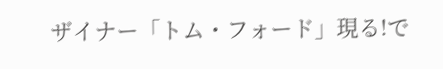ザイナー「トム・フォード」現る!で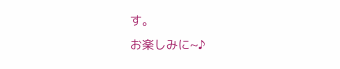す。
お楽しみに~♪